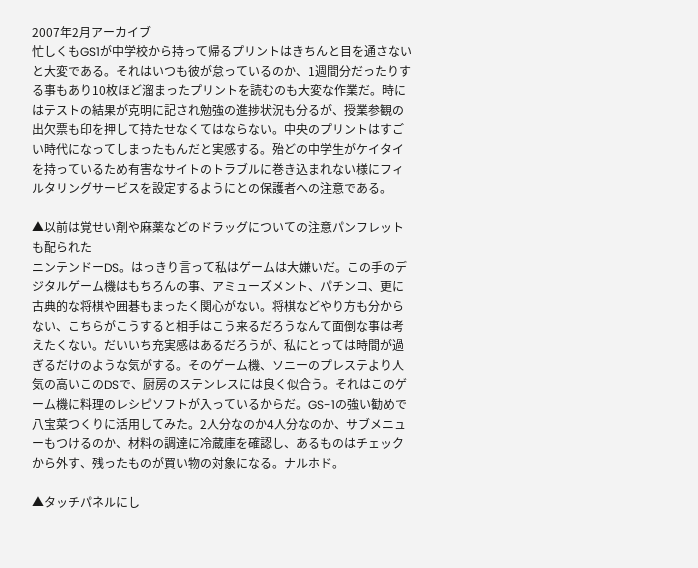2007年2月アーカイブ
忙しくもGS1が中学校から持って帰るプリントはきちんと目を通さないと大変である。それはいつも彼が怠っているのか、1週間分だったりする事もあり10枚ほど溜まったプリントを読むのも大変な作業だ。時にはテストの結果が克明に記され勉強の進捗状況も分るが、授業参観の出欠票も印を押して持たせなくてはならない。中央のプリントはすごい時代になってしまったもんだと実感する。殆どの中学生がケイタイを持っているため有害なサイトのトラブルに巻き込まれない様にフィルタリングサービスを設定するようにとの保護者への注意である。

▲以前は覚せい剤や麻薬などのドラッグについての注意パンフレットも配られた
ニンテンドーDS。はっきり言って私はゲームは大嫌いだ。この手のデジタルゲーム機はもちろんの事、アミューズメント、パチンコ、更に古典的な将棋や囲碁もまったく関心がない。将棋などやり方も分からない、こちらがこうすると相手はこう来るだろうなんて面倒な事は考えたくない。だいいち充実感はあるだろうが、私にとっては時間が過ぎるだけのような気がする。そのゲーム機、ソニーのプレステより人気の高いこのDSで、厨房のステンレスには良く似合う。それはこのゲーム機に料理のレシピソフトが入っているからだ。GS-1の強い勧めで八宝菜つくりに活用してみた。2人分なのか4人分なのか、サブメニューもつけるのか、材料の調達に冷蔵庫を確認し、あるものはチェックから外す、残ったものが買い物の対象になる。ナルホド。

▲タッチパネルにし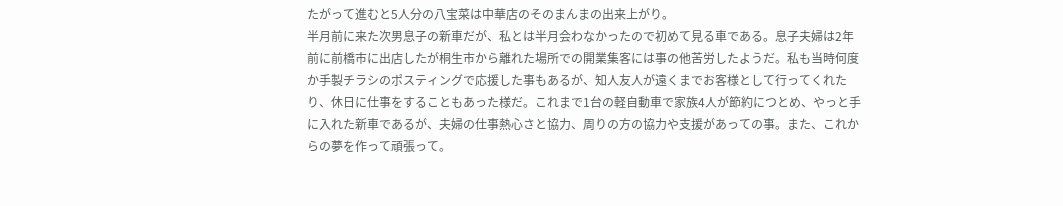たがって進むと5人分の八宝菜は中華店のそのまんまの出来上がり。
半月前に来た次男息子の新車だが、私とは半月会わなかったので初めて見る車である。息子夫婦は2年前に前橋市に出店したが桐生市から離れた場所での開業集客には事の他苦労したようだ。私も当時何度か手製チラシのポスティングで応援した事もあるが、知人友人が遠くまでお客様として行ってくれたり、休日に仕事をすることもあった様だ。これまで1台の軽自動車で家族4人が節約につとめ、やっと手に入れた新車であるが、夫婦の仕事熱心さと協力、周りの方の協力や支援があっての事。また、これからの夢を作って頑張って。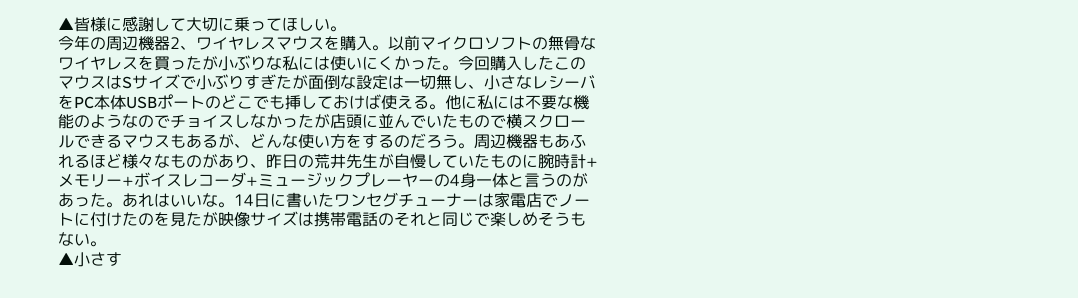▲皆様に感謝して大切に乗ってほしい。
今年の周辺機器2、ワイヤレスマウスを購入。以前マイクロソフトの無骨なワイヤレスを買ったが小ぶりな私には使いにくかった。今回購入したこのマウスはSサイズで小ぶりすぎたが面倒な設定は一切無し、小さなレシーバをPC本体USBポートのどこでも挿しておけば使える。他に私には不要な機能のようなのでチョイスしなかったが店頭に並んでいたもので横スクロールできるマウスもあるが、どんな使い方をするのだろう。周辺機器もあふれるほど様々なものがあり、昨日の荒井先生が自慢していたものに腕時計+メモリー+ボイスレコーダ+ミュージックプレーヤーの4身一体と言うのがあった。あれはいいな。14日に書いたワンセグチューナーは家電店でノートに付けたのを見たが映像サイズは携帯電話のそれと同じで楽しめそうもない。
▲小さす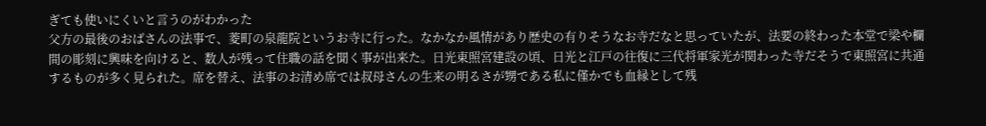ぎても使いにくいと言うのがわかった
父方の最後のおばさんの法事で、菱町の泉龍院というお寺に行った。なかなか風情があり歴史の有りそうなお寺だなと思っていたが、法要の終わった本堂で梁や欄間の彫刻に興味を向けると、数人が残って住職の話を聞く事が出来た。日光東照宮建設の頃、日光と江戸の往復に三代将軍家光が関わった寺だそうで東照宮に共通するものが多く見られた。席を替え、法事のお清め席では叔母さんの生来の明るさが甥である私に僅かでも血縁として残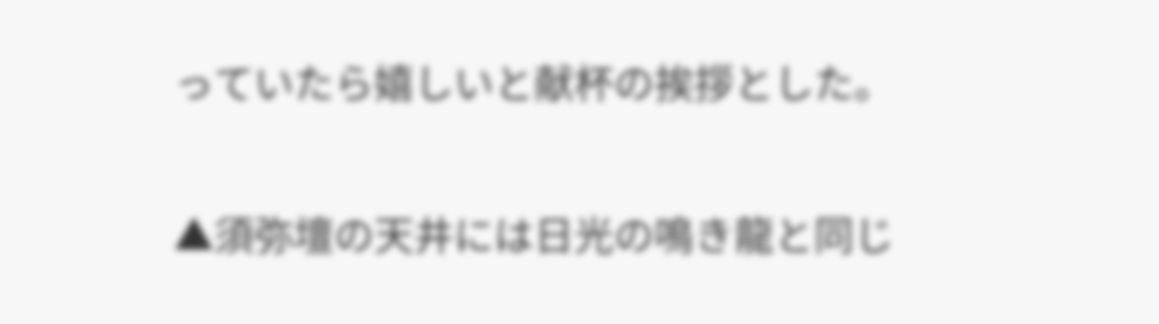っていたら嬉しいと献杯の挨拶とした。

▲須弥壇の天井には日光の鳴き龍と同じ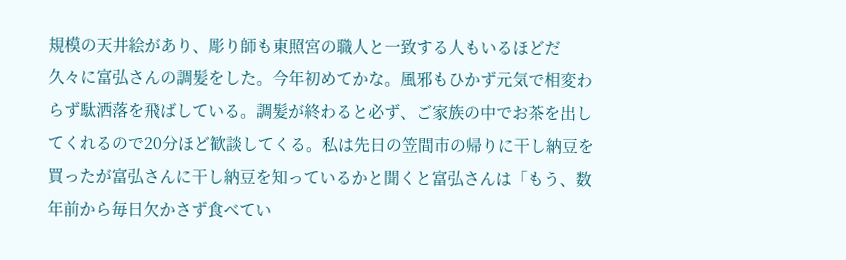規模の天井絵があり、彫り師も東照宮の職人と一致する人もいるほどだ
久々に富弘さんの調髪をした。今年初めてかな。風邪もひかず元気で相変わらず駄洒落を飛ばしている。調髪が終わると必ず、ご家族の中でお茶を出してくれるので20分ほど歓談してくる。私は先日の笠間市の帰りに干し納豆を買ったが富弘さんに干し納豆を知っているかと聞くと富弘さんは「もう、数年前から毎日欠かさず食べてい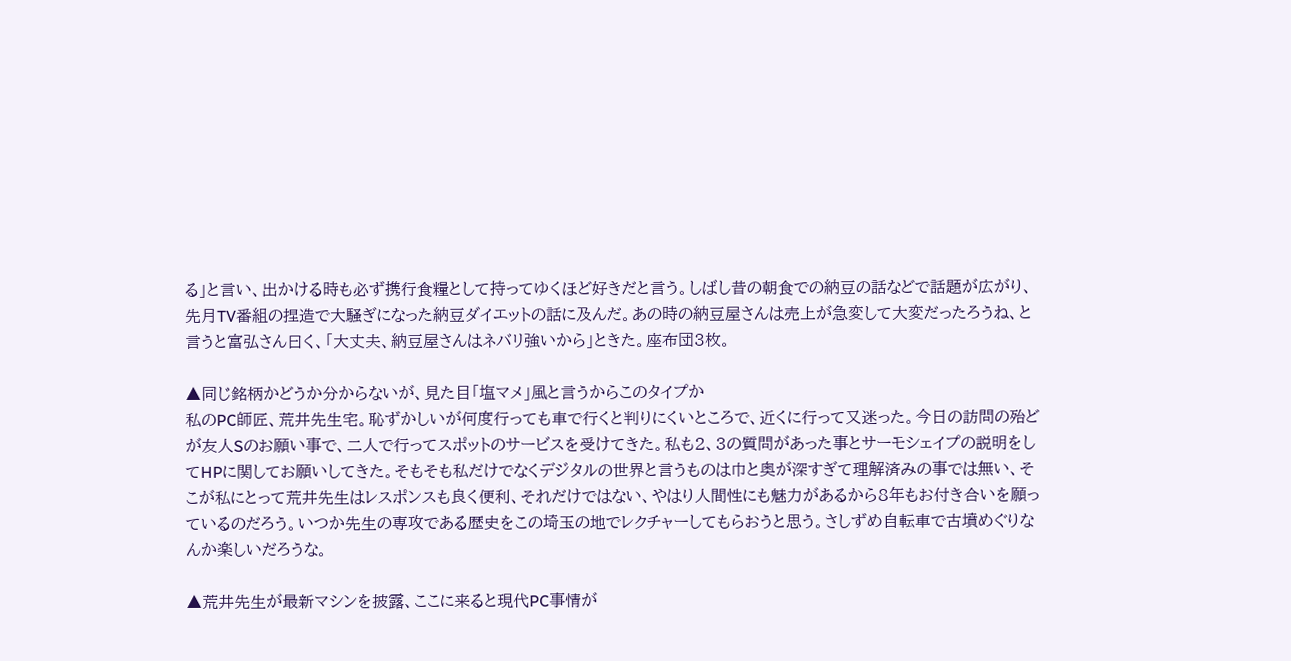る」と言い、出かける時も必ず携行食糧として持ってゆくほど好きだと言う。しばし昔の朝食での納豆の話などで話題が広がり、先月TV番組の捏造で大騒ぎになった納豆ダイエットの話に及んだ。あの時の納豆屋さんは売上が急変して大変だったろうね、と言うと富弘さん曰く、「大丈夫、納豆屋さんはネバリ強いから」ときた。座布団3枚。

▲同じ銘柄かどうか分からないが、見た目「塩マメ」風と言うからこのタイプか
私のPC師匠、荒井先生宅。恥ずかしいが何度行っても車で行くと判りにくいところで、近くに行って又迷った。今日の訪問の殆どが友人Sのお願い事で、二人で行ってスポットのサービスを受けてきた。私も2、3の質問があった事とサーモシェイプの説明をしてHPに関してお願いしてきた。そもそも私だけでなくデジタルの世界と言うものは巾と奥が深すぎて理解済みの事では無い、そこが私にとって荒井先生はレスポンスも良く便利、それだけではない、やはり人間性にも魅力があるから8年もお付き合いを願っているのだろう。いつか先生の専攻である歴史をこの埼玉の地でレクチャーしてもらおうと思う。さしずめ自転車で古墳めぐりなんか楽しいだろうな。

▲荒井先生が最新マシンを披露、ここに来ると現代PC事情が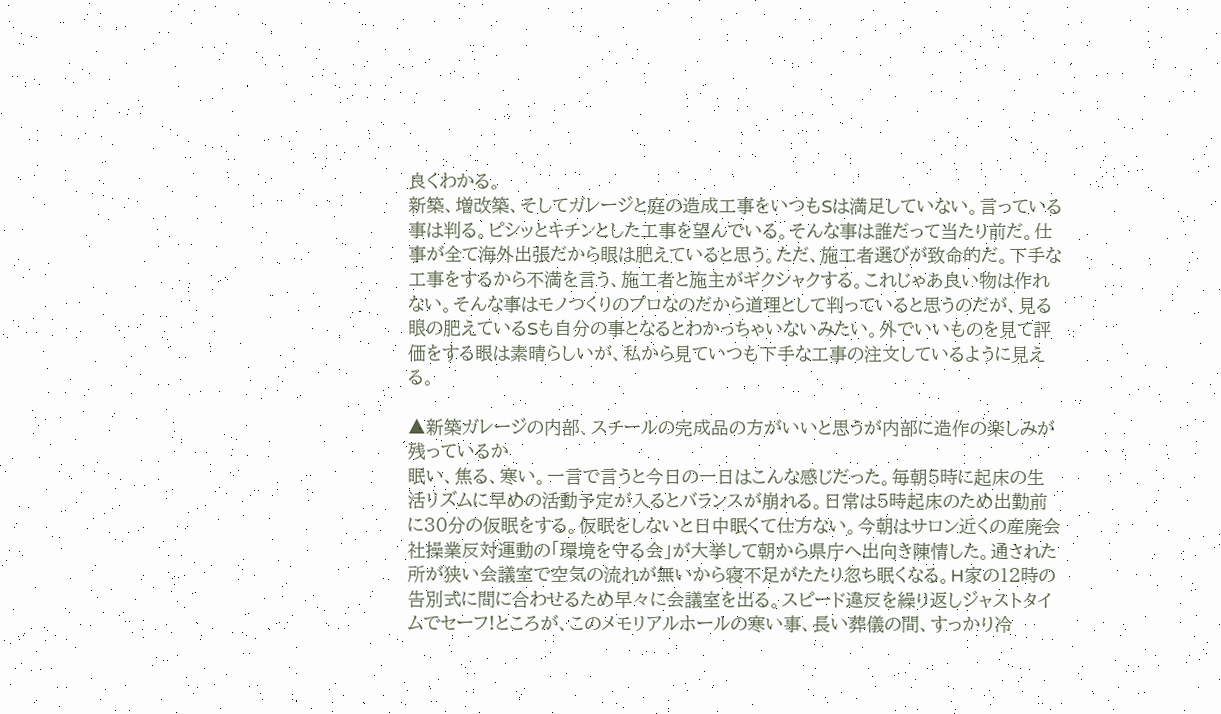良くわかる。
新築、増改築、そしてガレージと庭の造成工事をいつもSは満足していない。言っている事は判る。ピシッとキチンとした工事を望んでいる。そんな事は誰だって当たり前だ。仕事が全て海外出張だから眼は肥えていると思う。ただ、施工者選びが致命的だ。下手な工事をするから不満を言う、施工者と施主がギクシャクする。これじゃあ良い物は作れない。そんな事はモノつくりのプロなのだから道理として判っていると思うのだが、見る眼の肥えているSも自分の事となるとわかっちゃいないみたい。外でいいものを見て評価をする眼は素晴らしいが、私から見ていつも下手な工事の注文しているように見える。

▲新築ガレージの内部、スチールの完成品の方がいいと思うが内部に造作の楽しみが残っているか
眠い、焦る、寒い。一言で言うと今日の一日はこんな感じだった。毎朝5時に起床の生活リズムに早めの活動予定が入るとバランスが崩れる。日常は5時起床のため出勤前に30分の仮眠をする。仮眠をしないと日中眠くて仕方ない。今朝はサロン近くの産廃会社操業反対運動の「環境を守る会」が大挙して朝から県庁へ出向き陳情した。通された所が狭い会議室で空気の流れが無いから寝不足がたたり忽ち眠くなる。H家の12時の告別式に間に合わせるため早々に会議室を出る。スピード違反を繰り返しジャストタイムでセーフ!ところが、このメモリアルホールの寒い事、長い葬儀の間、すっかり冷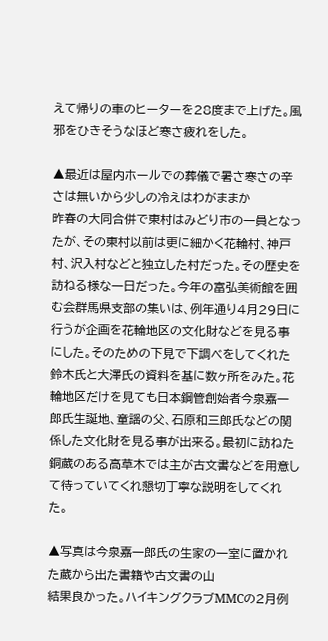えて帰りの車のヒーターを28度まで上げた。風邪をひきそうなほど寒さ疲れをした。

▲最近は屋内ホールでの葬儀で暑さ寒さの辛さは無いから少しの冷えはわがままか
昨春の大同合併で東村はみどり市の一員となったが、その東村以前は更に細かく花輪村、神戸村、沢入村などと独立した村だった。その歴史を訪ねる様な一日だった。今年の富弘美術館を囲む会群馬県支部の集いは、例年通り4月29日に行うが企画を花輪地区の文化財などを見る事にした。そのための下見で下調べをしてくれた鈴木氏と大澤氏の資料を基に数ヶ所をみた。花輪地区だけを見ても日本鋼管創始者今泉嘉一郎氏生誕地、童謡の父、石原和三郎氏などの関係した文化財を見る事が出来る。最初に訪ねた銅蔵のある高草木では主が古文書などを用意して待っていてくれ懇切丁寧な説明をしてくれた。

▲写真は今泉嘉一郎氏の生家の一室に置かれた蔵から出た書籍や古文書の山
結果良かった。ハイキングクラブMMCの2月例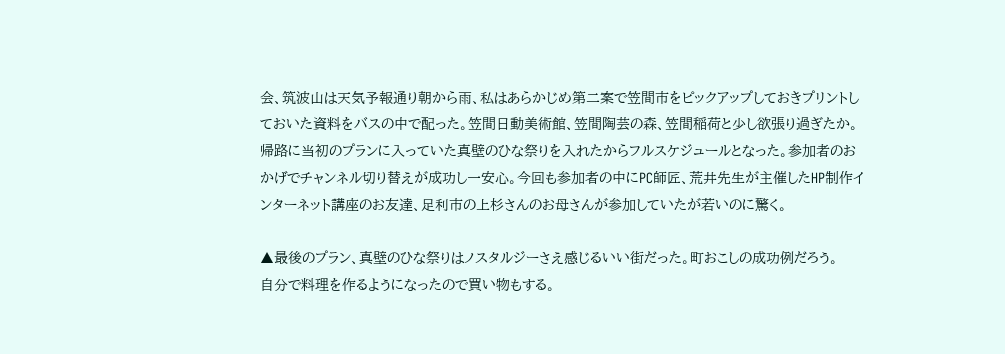会、筑波山は天気予報通り朝から雨、私はあらかじめ第二案で笠間市をピックアップしておきプリントしておいた資料をバスの中で配った。笠間日動美術館、笠間陶芸の森、笠間稲荷と少し欲張り過ぎたか。帰路に当初のプランに入っていた真壁のひな祭りを入れたからフルスケジュールとなった。参加者のおかげでチャンネル切り替えが成功し一安心。今回も参加者の中にPC師匠、荒井先生が主催したHP制作インターネット講座のお友達、足利市の上杉さんのお母さんが参加していたが若いのに驚く。

▲最後のプラン、真壁のひな祭りはノスタルジーさえ感じるいい街だった。町おこしの成功例だろう。
自分で料理を作るようになったので買い物もする。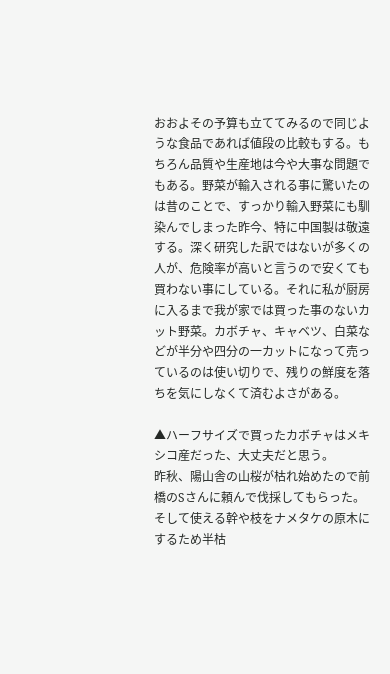おおよその予算も立ててみるので同じような食品であれば値段の比較もする。もちろん品質や生産地は今や大事な問題でもある。野菜が輸入される事に驚いたのは昔のことで、すっかり輸入野菜にも馴染んでしまった昨今、特に中国製は敬遠する。深く研究した訳ではないが多くの人が、危険率が高いと言うので安くても買わない事にしている。それに私が厨房に入るまで我が家では買った事のないカット野菜。カボチャ、キャベツ、白菜などが半分や四分の一カットになって売っているのは使い切りで、残りの鮮度を落ちを気にしなくて済むよさがある。

▲ハーフサイズで買ったカボチャはメキシコ産だった、大丈夫だと思う。
昨秋、陽山舎の山桜が枯れ始めたので前橋のSさんに頼んで伐採してもらった。そして使える幹や枝をナメタケの原木にするため半枯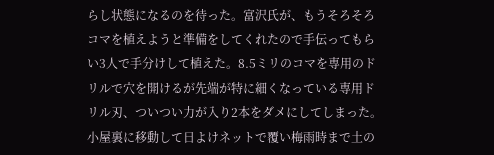らし状態になるのを待った。富沢氏が、もうそろそろコマを植えようと準備をしてくれたので手伝ってもらい3人で手分けして植えた。8.5ミリのコマを専用のドリルで穴を開けるが先端が特に細くなっている専用ドリル刃、ついつい力が入り2本をダメにしてしまった。小屋裏に移動して日よけネットで覆い梅雨時まで土の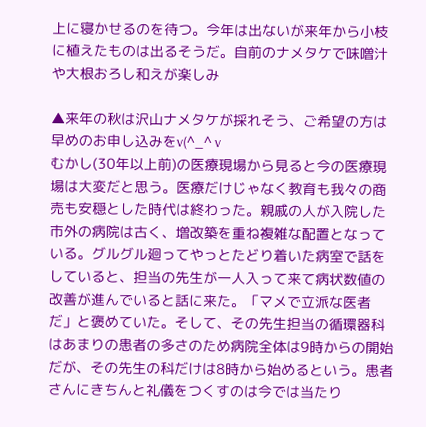上に寝かせるのを待つ。今年は出ないが来年から小枝に植えたものは出るそうだ。自前のナメタケで味噌汁や大根おろし和えが楽しみ

▲来年の秋は沢山ナメタケが採れそう、ご希望の方は早めのお申し込みをv(^_^ v
むかし(30年以上前)の医療現場から見ると今の医療現場は大変だと思う。医療だけじゃなく教育も我々の商売も安穏とした時代は終わった。親戚の人が入院した市外の病院は古く、増改築を重ね複雑な配置となっている。グルグル廻ってやっとたどり着いた病室で話をしていると、担当の先生が一人入って来て病状数値の改善が進んでいると話に来た。「マメで立派な医者だ」と褒めていた。そして、その先生担当の循環器科はあまりの患者の多さのため病院全体は9時からの開始だが、その先生の科だけは8時から始めるという。患者さんにきちんと礼儀をつくすのは今では当たり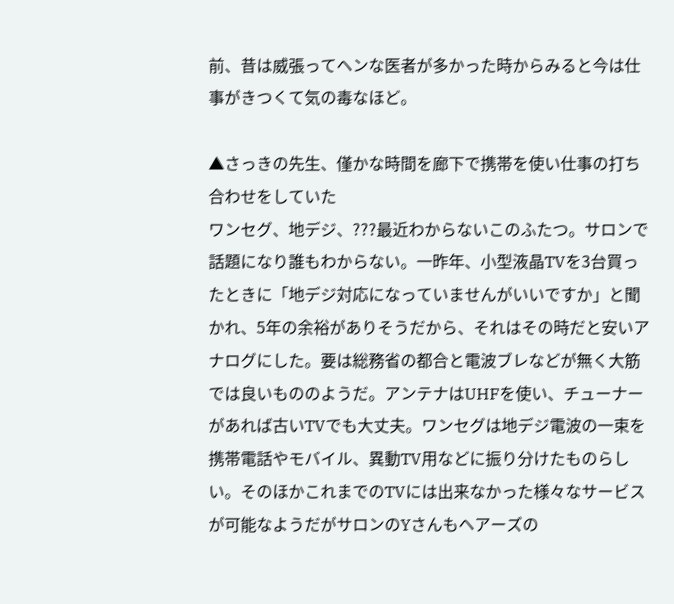前、昔は威張ってヘンな医者が多かった時からみると今は仕事がきつくて気の毒なほど。

▲さっきの先生、僅かな時間を廊下で携帯を使い仕事の打ち合わせをしていた
ワンセグ、地デジ、???最近わからないこのふたつ。サロンで話題になり誰もわからない。一昨年、小型液晶TVを3台買ったときに「地デジ対応になっていませんがいいですか」と聞かれ、5年の余裕がありそうだから、それはその時だと安いアナログにした。要は総務省の都合と電波ブレなどが無く大筋では良いもののようだ。アンテナはUHFを使い、チューナーがあれば古いTVでも大丈夫。ワンセグは地デジ電波の一束を携帯電話やモバイル、異動TV用などに振り分けたものらしい。そのほかこれまでのTVには出来なかった様々なサービスが可能なようだがサロンのYさんもヘアーズの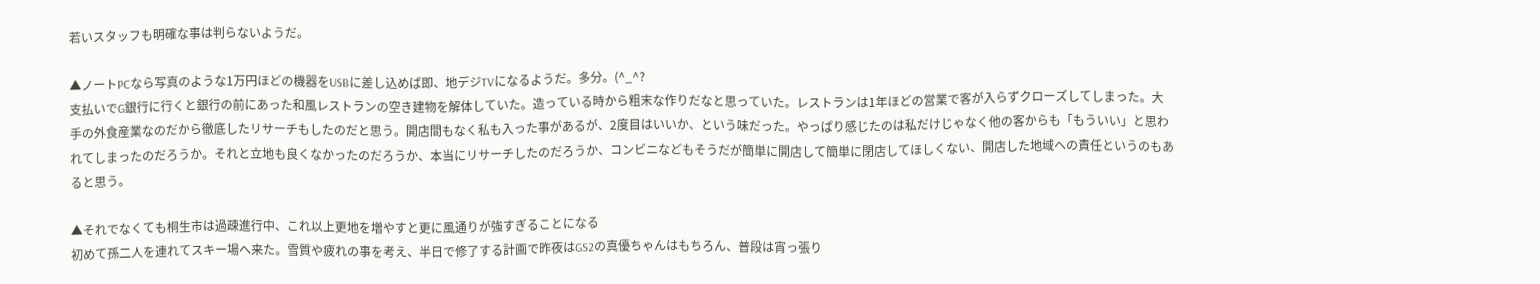若いスタッフも明確な事は判らないようだ。

▲ノートPCなら写真のような1万円ほどの機器をUSBに差し込めば即、地デジTVになるようだ。多分。(^_^?
支払いでG銀行に行くと銀行の前にあった和風レストランの空き建物を解体していた。造っている時から粗末な作りだなと思っていた。レストランは1年ほどの営業で客が入らずクローズしてしまった。大手の外食産業なのだから徹底したリサーチもしたのだと思う。開店間もなく私も入った事があるが、2度目はいいか、という味だった。やっぱり感じたのは私だけじゃなく他の客からも「もういい」と思われてしまったのだろうか。それと立地も良くなかったのだろうか、本当にリサーチしたのだろうか、コンビニなどもそうだが簡単に開店して簡単に閉店してほしくない、開店した地域への責任というのもあると思う。

▲それでなくても桐生市は過疎進行中、これ以上更地を増やすと更に風通りが強すぎることになる
初めて孫二人を連れてスキー場へ来た。雪質や疲れの事を考え、半日で修了する計画で昨夜はGS2の真優ちゃんはもちろん、普段は宵っ張り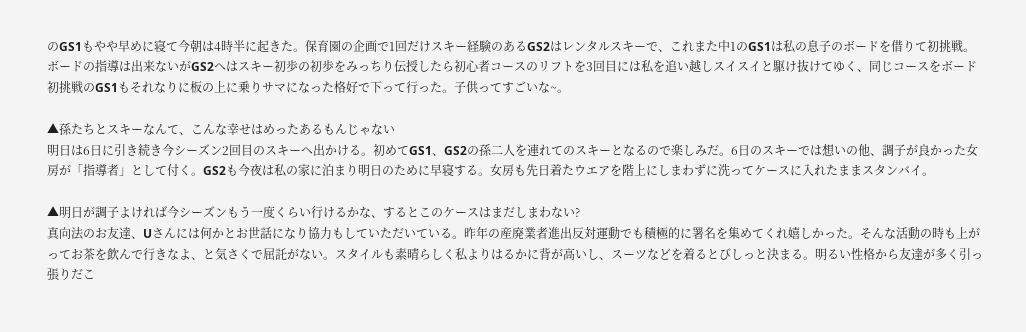のGS1もやや早めに寝て今朝は4時半に起きた。保育園の企画で1回だけスキー経験のあるGS2はレンタルスキーで、これまた中1のGS1は私の息子のボードを借りて初挑戦。ボードの指導は出来ないがGS2へはスキー初歩の初歩をみっちり伝授したら初心者コースのリフトを3回目には私を追い越しスイスイと駆け抜けてゆく、同じコースをボード初挑戦のGS1もそれなりに板の上に乗りサマになった格好で下って行った。子供ってすごいな~。

▲孫たちとスキーなんて、こんな幸せはめったあるもんじゃない
明日は6日に引き続き今シーズン2回目のスキーへ出かける。初めてGS1、GS2の孫二人を連れてのスキーとなるので楽しみだ。6日のスキーでは想いの他、調子が良かった女房が「指導者」として付く。GS2も今夜は私の家に泊まり明日のために早寝する。女房も先日着たウエアを階上にしまわずに洗ってケースに入れたままスタンバイ。

▲明日が調子よければ今シーズンもう一度くらい行けるかな、するとこのケースはまだしまわない?
真向法のお友達、Uさんには何かとお世話になり協力もしていただいている。昨年の産廃業者進出反対運動でも積極的に署名を集めてくれ嬉しかった。そんな活動の時も上がってお茶を飲んで行きなよ、と気さくで屈託がない。スタイルも素晴らしく私よりはるかに背が高いし、スーツなどを着るとびしっと決まる。明るい性格から友達が多く引っ張りだこ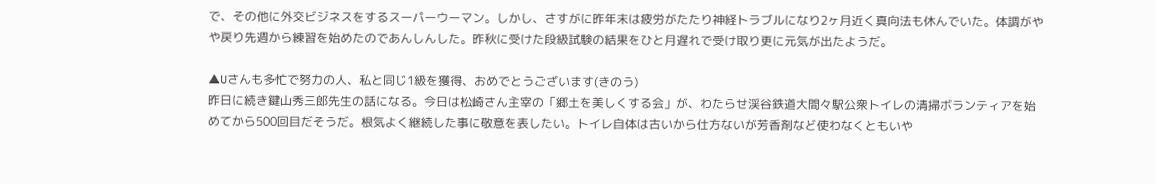で、その他に外交ビジネスをするスーパーウーマン。しかし、さすがに昨年末は疲労がたたり神経トラブルになり2ヶ月近く真向法も休んでいた。体調がやや戻り先週から練習を始めたのであんしんした。昨秋に受けた段級試験の結果をひと月遅れで受け取り更に元気が出たようだ。

▲Uさんも多忙で努力の人、私と同じ1級を獲得、おめでとうございます(きのう)
昨日に続き鍵山秀三郎先生の話になる。今日は松崎さん主宰の「郷土を美しくする会」が、わたらせ渓谷鉄道大間々駅公衆トイレの清掃ボランティアを始めてから500回目だそうだ。根気よく継続した事に敬意を表したい。トイレ自体は古いから仕方ないが芳香剤など使わなくともいや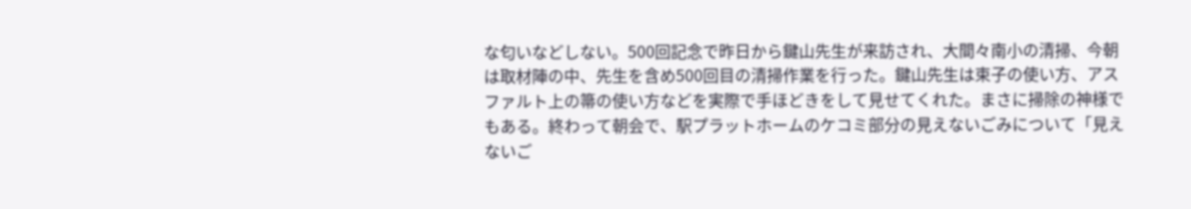な匂いなどしない。500回記念で昨日から鍵山先生が来訪され、大間々南小の清掃、今朝は取材陣の中、先生を含め500回目の清掃作業を行った。鍵山先生は束子の使い方、アスファルト上の箒の使い方などを実際で手ほどきをして見せてくれた。まさに掃除の神様でもある。終わって朝会で、駅プラットホームのケコミ部分の見えないごみについて「見えないご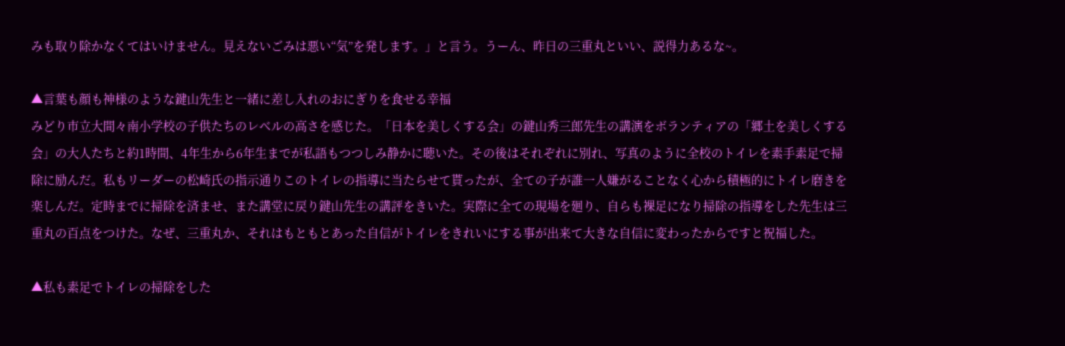みも取り除かなくてはいけません。見えないごみは悪い“気”を発します。」と言う。うーん、昨日の三重丸といい、説得力あるな~。

▲言葉も顔も神様のような鍵山先生と一緒に差し入れのおにぎりを食せる幸福
みどり市立大間々南小学校の子供たちのレベルの高さを感じた。「日本を美しくする会」の鍵山秀三郎先生の講演をボランティアの「郷土を美しくする会」の大人たちと約1時間、4年生から6年生までが私語もつつしみ静かに聴いた。その後はそれぞれに別れ、写真のように全校のトイレを素手素足で掃除に励んだ。私もリーダーの松崎氏の指示通りこのトイレの指導に当たらせて貰ったが、全ての子が誰一人嫌がることなく心から積極的にトイレ磨きを楽しんだ。定時までに掃除を済ませ、また講堂に戻り鍵山先生の講評をきいた。実際に全ての現場を廻り、自らも裸足になり掃除の指導をした先生は三重丸の百点をつけた。なぜ、三重丸か、それはもともとあった自信がトイレをきれいにする事が出来て大きな自信に変わったからですと祝福した。

▲私も素足でトイレの掃除をした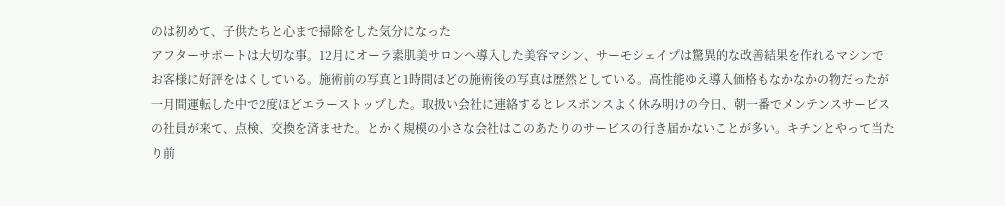のは初めて、子供たちと心まで掃除をした気分になった
アフターサポートは大切な事。12月にオーラ素肌美サロンへ導入した美容マシン、サーモシェイプは驚異的な改善結果を作れるマシンでお客様に好評をはくしている。施術前の写真と1時間ほどの施術後の写真は歴然としている。高性能ゆえ導入価格もなかなかの物だったが一月間運転した中で2度ほどエラーストップした。取扱い会社に連絡するとレスポンスよく休み明けの今日、朝一番でメンテンスサービスの社員が来て、点検、交換を済ませた。とかく規模の小さな会社はこのあたりのサービスの行き届かないことが多い。キチンとやって当たり前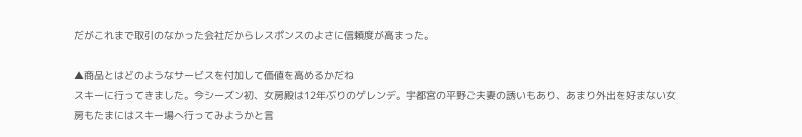だがこれまで取引のなかった会社だからレスポンスのよさに信頼度が高まった。

▲商品とはどのようなサービスを付加して価値を高めるかだね
スキーに行ってきました。今シーズン初、女房殿は12年ぶりのゲレンデ。宇都宮の平野ご夫妻の誘いもあり、あまり外出を好まない女房もたまにはスキー場へ行ってみようかと言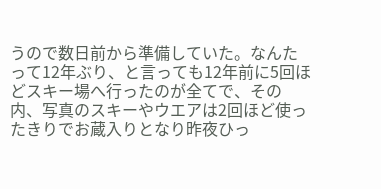うので数日前から準備していた。なんたって12年ぶり、と言っても12年前に5回ほどスキー場へ行ったのが全てで、その内、写真のスキーやウエアは2回ほど使ったきりでお蔵入りとなり昨夜ひっ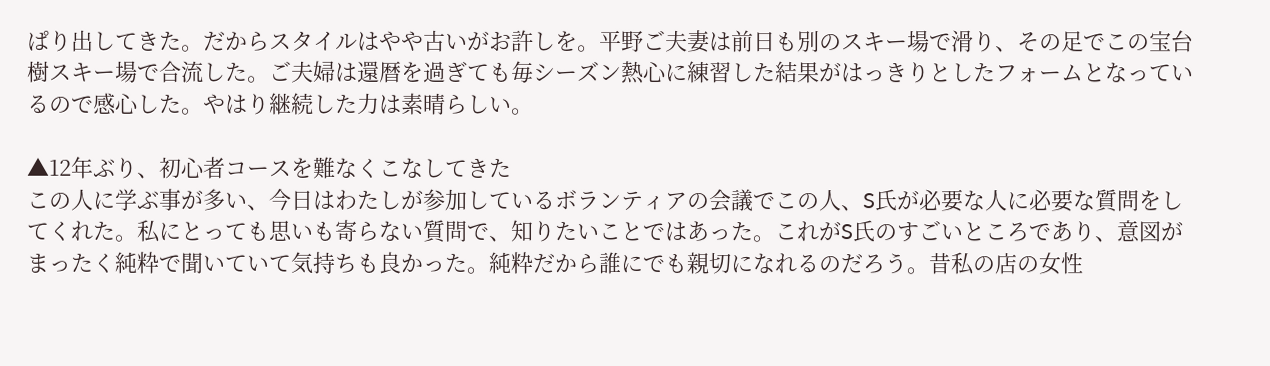ぱり出してきた。だからスタイルはやや古いがお許しを。平野ご夫妻は前日も別のスキー場で滑り、その足でこの宝台樹スキー場で合流した。ご夫婦は還暦を過ぎても毎シーズン熱心に練習した結果がはっきりとしたフォームとなっているので感心した。やはり継続した力は素晴らしい。

▲12年ぶり、初心者コースを難なくこなしてきた
この人に学ぶ事が多い、今日はわたしが参加しているボランティアの会議でこの人、S氏が必要な人に必要な質問をしてくれた。私にとっても思いも寄らない質問で、知りたいことではあった。これがS氏のすごいところであり、意図がまったく純粋で聞いていて気持ちも良かった。純粋だから誰にでも親切になれるのだろう。昔私の店の女性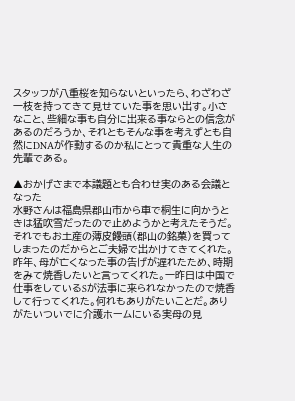スタッフが八重桜を知らないといったら、わざわざ一枝を持ってきて見せていた事を思い出す。小さなこと、些細な事も自分に出来る事ならとの信念があるのだろうか、それともそんな事を考えずとも自然にDNAが作動するのか私にとって貴重な人生の先輩である。

▲おかげさまで本議題とも合わせ実のある会議となった
水野さんは福島県郡山市から車で桐生に向かうときは猛吹雪だったので止めようかと考えたそうだ。それでもお土産の薄皮饅頭(郡山の銘菓)を買ってしまったのだからとご夫婦で出かけてきてくれた。昨年、母が亡くなった事の告げが遅れたため、時期をみて焼香したいと言ってくれた。一昨日は中国で仕事をしているSが法事に来られなかったので焼香して行ってくれた。何れもありがたいことだ。ありがたいついでに介護ホームにいる実母の見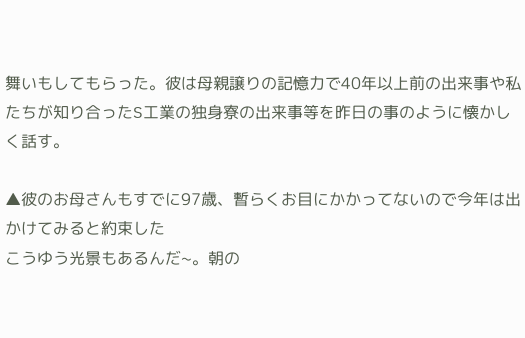舞いもしてもらった。彼は母親譲りの記憶力で40年以上前の出来事や私たちが知り合ったS工業の独身寮の出来事等を昨日の事のように懐かしく話す。

▲彼のお母さんもすでに97歳、暫らくお目にかかってないので今年は出かけてみると約束した
こうゆう光景もあるんだ~。朝の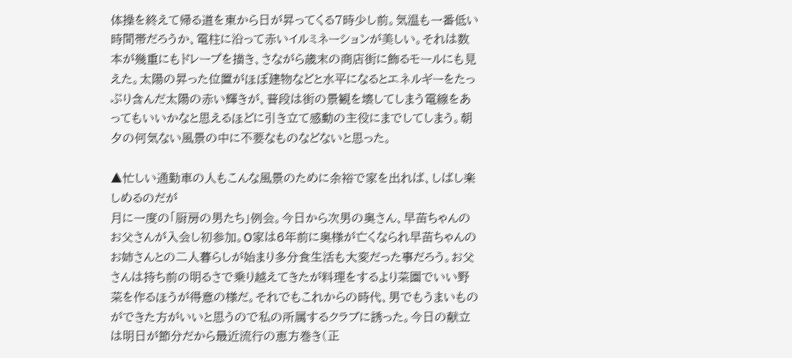体操を終えて帰る道を東から日が昇ってくる7時少し前。気温も一番低い時間帯だろうか、電柱に沿って赤いイルミネーションが美しい。それは数本が幾重にもドレープを描き、さながら歳末の商店街に飾るモールにも見えた。太陽の昇った位置がほぼ建物などと水平になるとエネルギーをたっぷり含んだ太陽の赤い輝きが、普段は街の景観を壊してしまう電線をあってもいいかなと思えるほどに引き立て感動の主役にまでしてしまう。朝夕の何気ない風景の中に不要なものなどないと思った。

▲忙しい通勤車の人もこんな風景のために余裕で家を出れば、しばし楽しめるのだが
月に一度の「厨房の男たち」例会。今日から次男の奥さん、早苗ちゃんのお父さんが入会し初参加。O家は6年前に奥様が亡くなられ早苗ちゃんのお姉さんとの二人暮らしが始まり多分食生活も大変だった事だろう。お父さんは持ち前の明るさで乗り越えてきたが料理をするより菜園でいい野菜を作るほうが得意の様だ。それでもこれからの時代、男でもうまいものができた方がいいと思うので私の所属するクラブに誘った。今日の献立は明日が節分だから最近流行の恵方巻き(正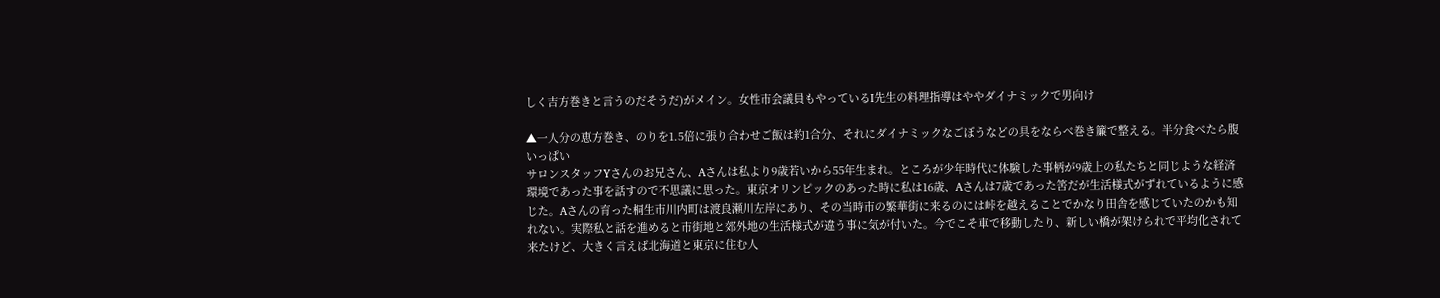しく吉方巻きと言うのだそうだ)がメイン。女性市会議員もやっているI先生の料理指導はややダイナミックで男向け

▲一人分の恵方巻き、のりを1.5倍に張り合わせご飯は約1合分、それにダイナミックなごぼうなどの具をならべ巻き簾で整える。半分食べたら腹いっぱい
サロンスタッフYさんのお兄さん、Aさんは私より9歳若いから55年生まれ。ところが少年時代に体験した事柄が9歳上の私たちと同じような経済環境であった事を話すので不思議に思った。東京オリンピックのあった時に私は16歳、Aさんは7歳であった筈だが生活様式がずれているように感じた。Aさんの育った桐生市川内町は渡良瀬川左岸にあり、その当時市の繁華街に来るのには峠を越えることでかなり田舎を感じていたのかも知れない。実際私と話を進めると市街地と郊外地の生活様式が違う事に気が付いた。今でこそ車で移動したり、新しい橋が架けられで平均化されて来たけど、大きく言えば北海道と東京に住む人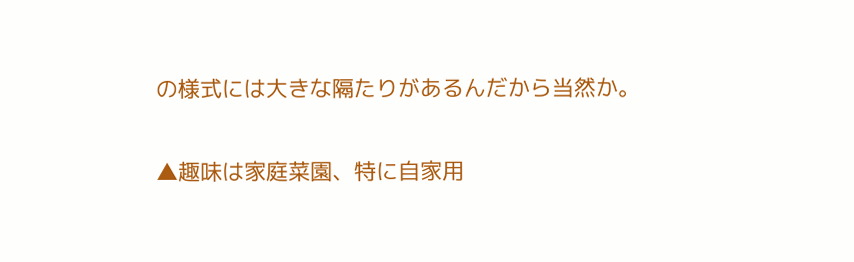の様式には大きな隔たりがあるんだから当然か。

▲趣味は家庭菜園、特に自家用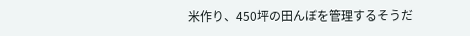米作り、450坪の田んぼを管理するそうだ